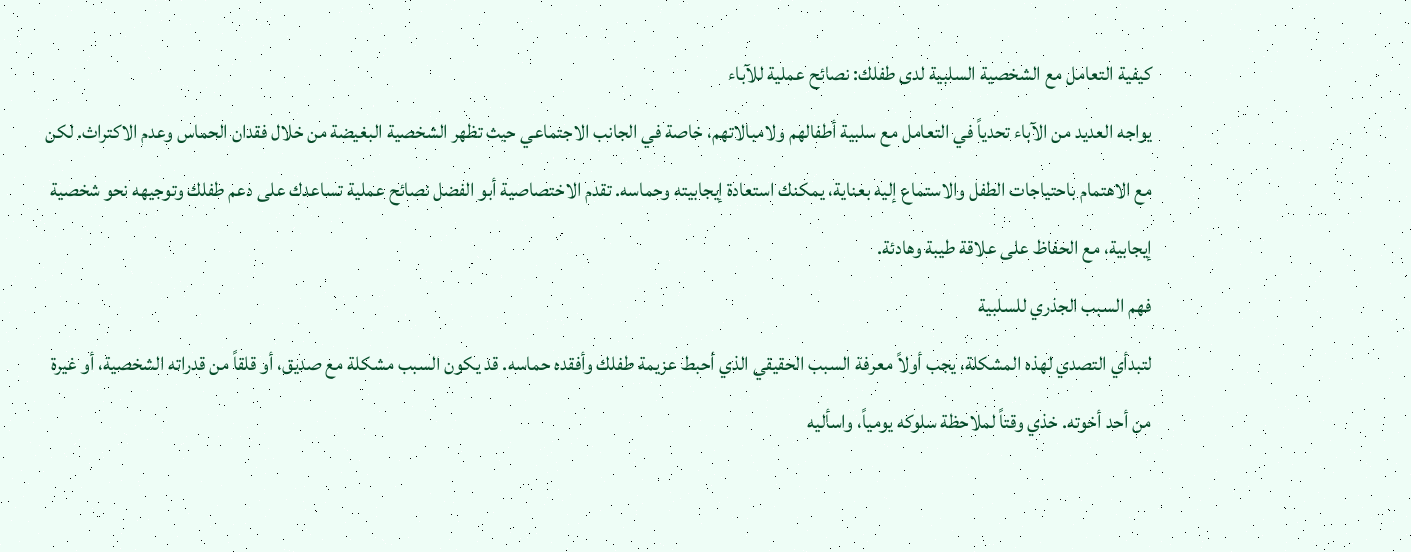كيفية التعامل مع الشخصية السلبية لدى طفلك: نصائح عملية للآباء
يواجه العديد من الآباء تحدياً في التعامل مع سلبية أطفالهم ولامبالاتهم، خاصة في الجانب الاجتماعي حيث تظهر الشخصية البغيضة من خلال فقدان الحماس وعدم الاكتراث. لكن مع الاهتمام باحتياجات الطفل والاستماع إليه بعناية، يمكنك استعادة إيجابيته وحماسه. تقدم الاختصاصية أبو الفضل نصائح عملية تساعدك على دعم طفلك وتوجيهه نحو شخصية إيجابية، مع الحفاظ على علاقة طيبة وهادئة.
فهم السبب الجذري للسلبية
لتبدأي التصدي لهذه المشكلة، يجب أولاً معرفة السبب الحقيقي الذي أحبط عزيمة طفلك وأفقده حماسه. قد يكون السبب مشكلة مع صديق، أو قلقاً من قدراته الشخصية، أو غيرة من أحد أخوته. خذي وقتاً لملاحظة سلوكه يومياً، واسأليه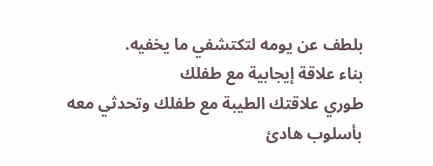بلطف عن يومه لتكتشفي ما يخفيه.
بناء علاقة إيجابية مع طفلك
طوري علاقتك الطيبة مع طفلك وتحدثي معه بأسلوب هادئ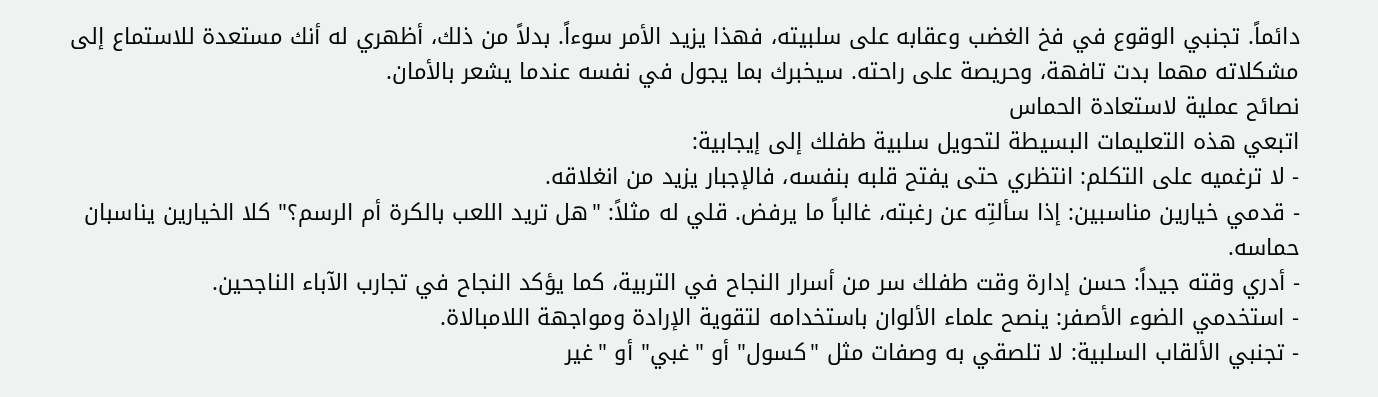دائماً. تجنبي الوقوع في فخ الغضب وعقابه على سلبيته، فهذا يزيد الأمر سوءاً. بدلاً من ذلك، أظهري له أنك مستعدة للاستماع إلى مشكلاته مهما بدت تافهة، وحريصة على راحته. سيخبرك بما يجول في نفسه عندما يشعر بالأمان.
نصائح عملية لاستعادة الحماس
اتبعي هذه التعليمات البسيطة لتحويل سلبية طفلك إلى إيجابية:
- لا ترغميه على التكلم: انتظري حتى يفتح قلبه بنفسه، فالإجبار يزيد من انغلاقه.
- قدمي خيارين مناسبين: إذا سألتِه عن رغبته، غالباً ما يرفض. قلي له مثلاً: "هل تريد اللعب بالكرة أم الرسم؟" كلا الخيارين يناسبان حماسه.
- أدري وقته جيداً: حسن إدارة وقت طفلك سر من أسرار النجاح في التربية، كما يؤكد النجاح في تجارب الآباء الناجحين.
- استخدمي الضوء الأصفر: ينصح علماء الألوان باستخدامه لتقوية الإرادة ومواجهة اللامبالاة.
- تجنبي الألقاب السلبية: لا تلصقي به وصفات مثل "كسول" أو "غبي" أو "غير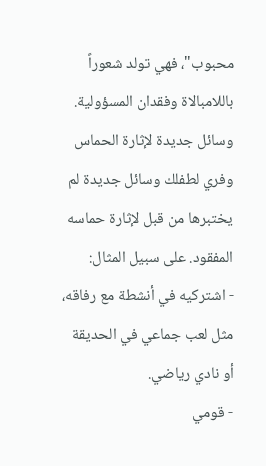محبوب"، فهي تولد شعوراً باللامبالاة وفقدان المسؤولية.
وسائل جديدة لإثارة الحماس
وفري لطفلك وسائل جديدة لم يختبرها من قبل لإثارة حماسه المفقود. على سبيل المثال:
- اشتركيه في أنشطة مع رفاقه، مثل لعب جماعي في الحديقة أو نادي رياضي.
- قومي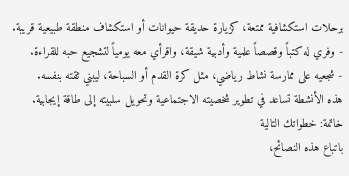برحلات استكشافية ممتعة، كزيارة حديقة حيوانات أو استكشاف منطقة طبيعية قريبة.
- وفري له كتباً وقصصاً علمية وأدبية شيقة، واقرأي معه يومياً لتشجيع حبه للقراءة.
- شجعيه على ممارسة نشاط رياضي، مثل كرة القدم أو السباحة، ليبني ثقته بنفسه.
هذه الأنشطة تساعد في تطوير شخصيته الاجتماعية وتحويل سلبيته إلى طاقة إيجابية.
خاتمة: خطواتك التالية
باتباع هذه النصائح،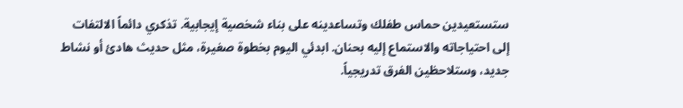ستستعيدين حماس طفلك وتساعدينه على بناء شخصية إيجابية. تذكري دائماً الالتفات إلى احتياجاته والاستماع إليه بحنان. ابدئي اليوم بخطوة صغيرة، مثل حديث هادئ أو نشاط جديد، وستلاحظين الفرق تدريجياً.